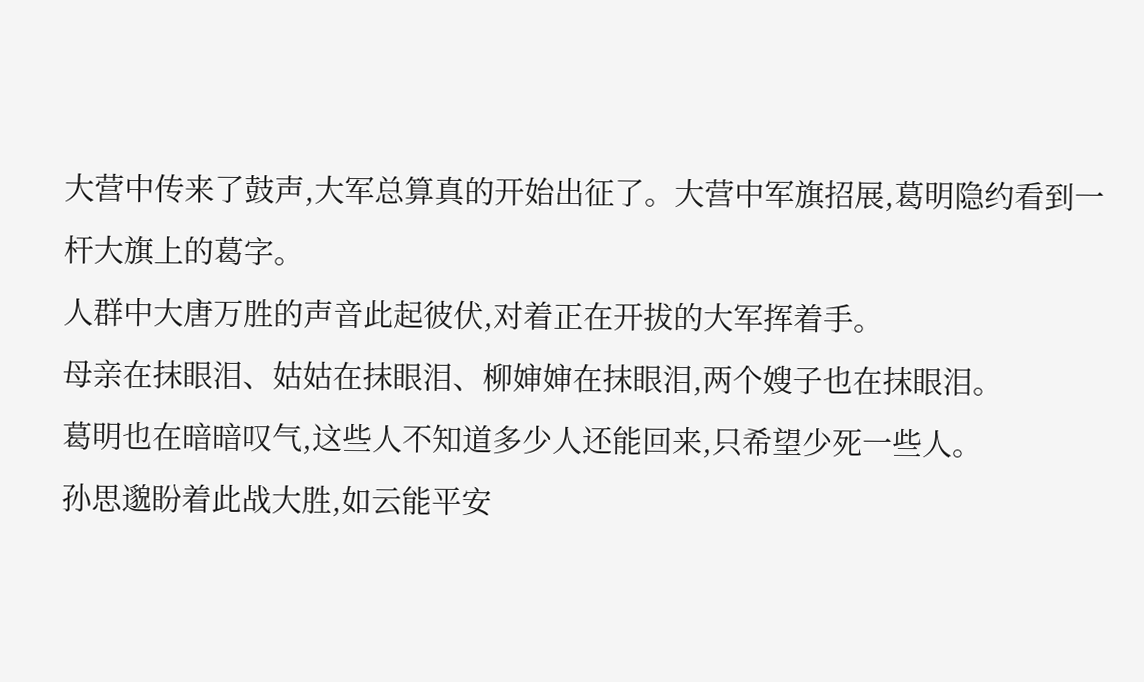大营中传来了鼓声,大军总算真的开始出征了。大营中军旗招展,葛明隐约看到一杆大旗上的葛字。
人群中大唐万胜的声音此起彼伏,对着正在开拔的大军挥着手。
母亲在抹眼泪、姑姑在抹眼泪、柳婶婶在抹眼泪,两个嫂子也在抹眼泪。
葛明也在暗暗叹气,这些人不知道多少人还能回来,只希望少死一些人。
孙思邈盼着此战大胜,如云能平安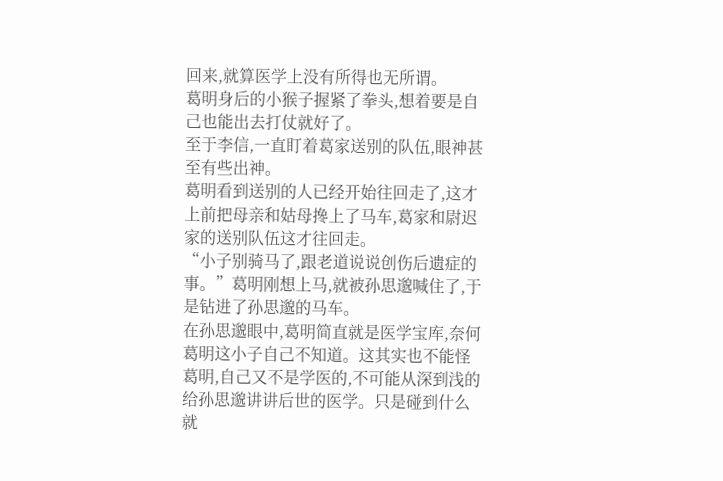回来,就算医学上没有所得也无所谓。
葛明身后的小猴子握紧了拳头,想着要是自己也能出去打仗就好了。
至于李信,一直盯着葛家送别的队伍,眼神甚至有些出神。
葛明看到送别的人已经开始往回走了,这才上前把母亲和姑母搀上了马车,葛家和尉迟家的送别队伍这才往回走。
“小子别骑马了,跟老道说说创伤后遗症的事。”葛明刚想上马,就被孙思邈喊住了,于是钻进了孙思邈的马车。
在孙思邈眼中,葛明简直就是医学宝库,奈何葛明这小子自己不知道。这其实也不能怪葛明,自己又不是学医的,不可能从深到浅的给孙思邈讲讲后世的医学。只是碰到什么就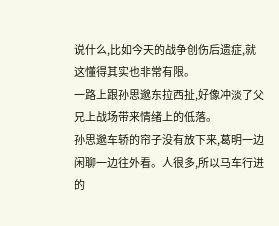说什么,比如今天的战争创伤后遗症,就这懂得其实也非常有限。
一路上跟孙思邈东拉西扯,好像冲淡了父兄上战场带来情绪上的低落。
孙思邈车轿的帘子没有放下来,葛明一边闲聊一边往外看。人很多,所以马车行进的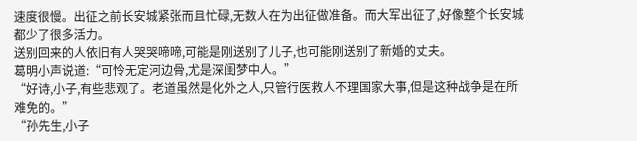速度很慢。出征之前长安城紧张而且忙碌,无数人在为出征做准备。而大军出征了,好像整个长安城都少了很多活力。
送别回来的人依旧有人哭哭啼啼,可能是刚送别了儿子,也可能刚送别了新婚的丈夫。
葛明小声说道:“可怜无定河边骨,尤是深闺梦中人。”
“好诗,小子,有些悲观了。老道虽然是化外之人,只管行医救人不理国家大事,但是这种战争是在所难免的。”
“孙先生,小子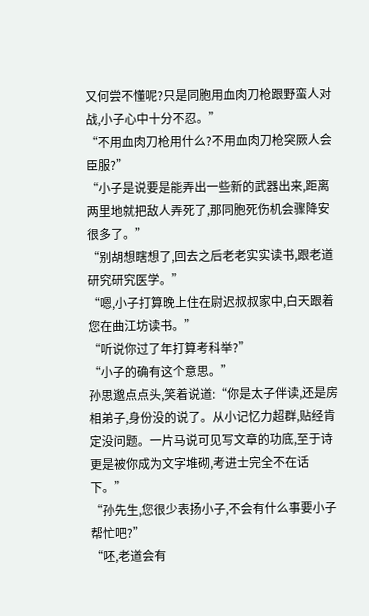又何尝不懂呢?只是同胞用血肉刀枪跟野蛮人对战,小子心中十分不忍。”
“不用血肉刀枪用什么?不用血肉刀枪突厥人会臣服?”
“小子是说要是能弄出一些新的武器出来,距离两里地就把敌人弄死了,那同胞死伤机会骤降安很多了。”
“别胡想瞎想了,回去之后老老实实读书,跟老道研究研究医学。”
“嗯,小子打算晚上住在尉迟叔叔家中,白天跟着您在曲江坊读书。”
“听说你过了年打算考科举?”
“小子的确有这个意思。”
孙思邈点点头,笑着说道:“你是太子伴读,还是房相弟子,身份没的说了。从小记忆力超群,贴经肯定没问题。一片马说可见写文章的功底,至于诗更是被你成为文字堆砌,考进士完全不在话下。”
“孙先生,您很少表扬小子,不会有什么事要小子帮忙吧?”
“呸,老道会有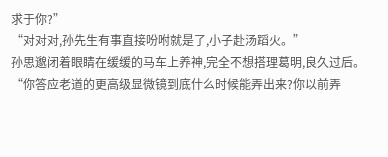求于你?”
“对对对,孙先生有事直接吩咐就是了,小子赴汤蹈火。”
孙思邈闭着眼睛在缓缓的马车上养神,完全不想搭理葛明,良久过后。
“你答应老道的更高级显微镜到底什么时候能弄出来?你以前弄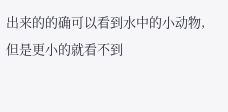出来的的确可以看到水中的小动物,但是更小的就看不到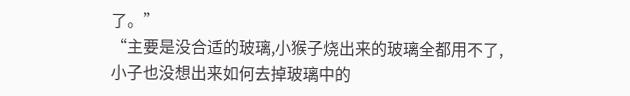了。”
“主要是没合适的玻璃,小猴子烧出来的玻璃全都用不了,小子也没想出来如何去掉玻璃中的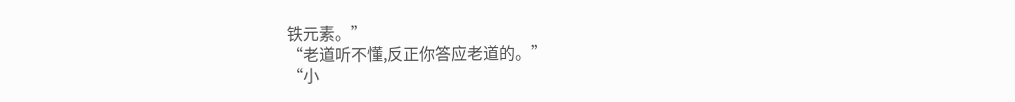铁元素。”
“老道听不懂,反正你答应老道的。”
“小